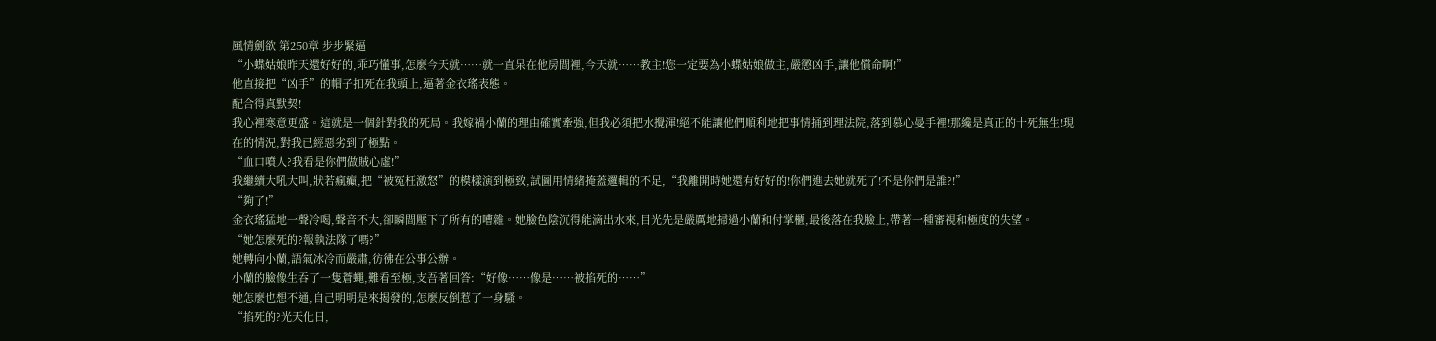風情劍欲 第250章 步步緊逼
“小蝶姑娘昨天還好好的,乖巧懂事,怎麼今天就……就一直呆在他房間裡,今天就……教主!您一定要為小蝶姑娘做主,嚴懲凶手,讓他償命啊!”
他直接把“凶手”的帽子扣死在我頭上,逼著金衣瑤表態。
配合得真默契!
我心裡寒意更盛。這就是一個針對我的死局。我嫁禍小蘭的理由確實牽強,但我必須把水攪渾!絕不能讓他們順利地把事情捅到理法院,落到慕心曼手裡!那纔是真正的十死無生!現在的情況,對我已經惡劣到了極點。
“血口噴人?我看是你們做賊心虛!”
我繼續大吼大叫,狀若瘋癲,把“被冤枉激怒”的模樣演到極致,試圖用情緒掩蓋邏輯的不足,“我離開時她還有好好的!你們進去她就死了!不是你們是誰?!”
“夠了!”
金衣瑤猛地一聲冷喝,聲音不大,卻瞬間壓下了所有的嘈雜。她臉色陰沉得能滴出水來,目光先是嚴厲地掃過小蘭和付掌櫃,最後落在我臉上,帶著一種審視和極度的失望。
“她怎麼死的?報執法隊了嗎?”
她轉向小蘭,語氣冰冷而嚴肅,彷彿在公事公辦。
小蘭的臉像生吞了一隻蒼蠅,難看至極,支吾著回答:“好像……像是……被掐死的……”
她怎麼也想不通,自己明明是來揭發的,怎麼反倒惹了一身騷。
“掐死的?光天化日,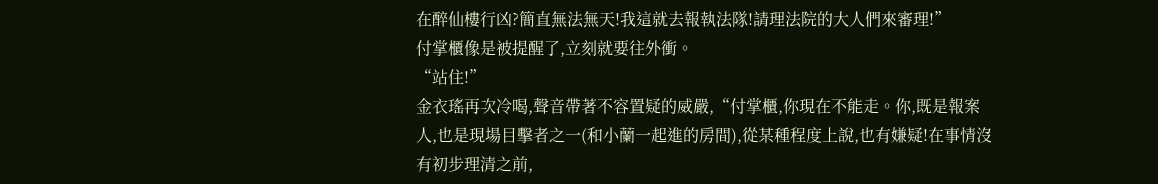在醉仙樓行凶?簡直無法無天!我這就去報執法隊!請理法院的大人們來審理!”
付掌櫃像是被提醒了,立刻就要往外衝。
“站住!”
金衣瑤再次冷喝,聲音帶著不容置疑的威嚴,“付掌櫃,你現在不能走。你,既是報案人,也是現場目擊者之一(和小蘭一起進的房間),從某種程度上說,也有嫌疑!在事情沒有初步理清之前,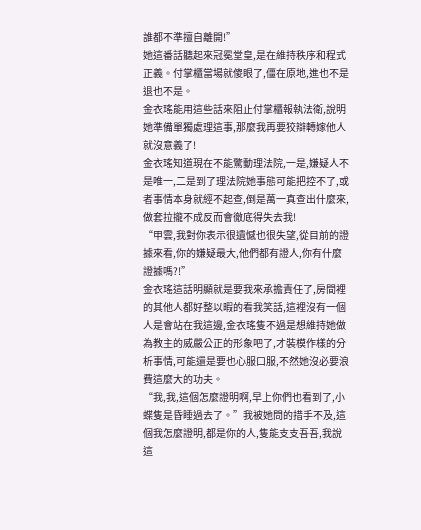誰都不準擅自離開!”
她這番話聽起來冠冕堂皇,是在維持秩序和程式正義。付掌櫃當場就傻眼了,僵在原地,進也不是退也不是。
金衣瑤能用這些話來阻止付掌櫃報執法衛,說明她準備單獨處理這事,那麼我再要狡辯轉嫁他人就沒意義了!
金衣瑤知道現在不能驚動理法院,一是,嫌疑人不是唯一,二是到了理法院她事態可能把控不了,或者事情本身就經不起查,倒是萬一真查出什麼來,做套拉攏不成反而會徹底得失去我!
“甲雲,我對你表示很遺憾也很失望,從目前的證據來看,你的嫌疑最大,他們都有證人,你有什麼證據嗎?!”
金衣瑤這話明顯就是要我來承擔責任了,房間裡的其他人都好整以暇的看我笑話,這裡沒有一個人是會站在我這邊,金衣瑤隻不過是想維持她做為教主的威嚴公正的形象吧了,才裝模作樣的分析事情,可能還是要也心服口服,不然她沒必要浪費這麼大的功夫。
“我,我,這個怎麼證明啊,早上你們也看到了,小蝶隻是昏睡過去了。”我被她問的措手不及,這個我怎麼證明,都是你的人,隻能支支吾吾,我說這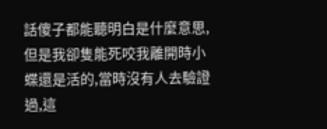話傻子都能聽明白是什麼意思,但是我卻隻能死咬我離開時小蝶還是活的,當時沒有人去驗證過,這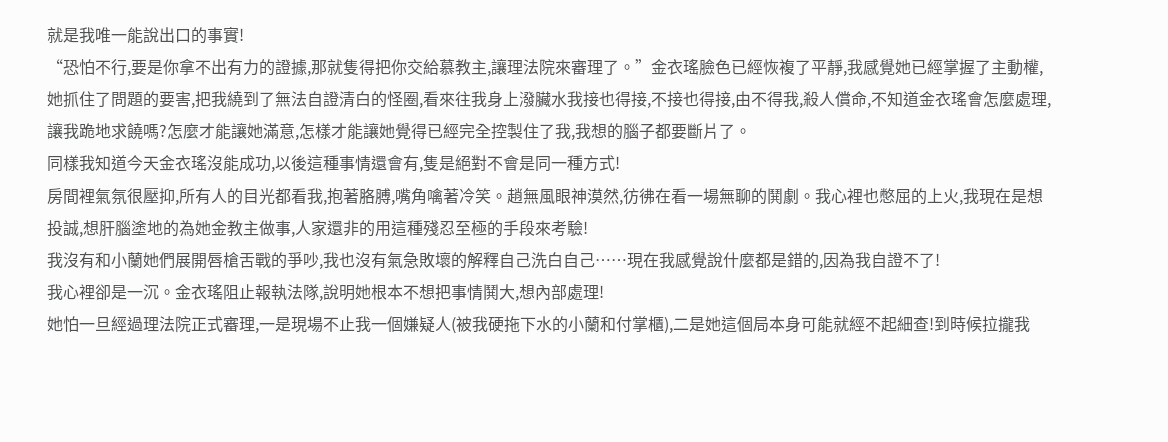就是我唯一能說出口的事實!
“恐怕不行,要是你拿不出有力的證據,那就隻得把你交給慕教主,讓理法院來審理了。”金衣瑤臉色已經恢複了平靜,我感覺她已經掌握了主動權,她抓住了問題的要害,把我繞到了無法自證清白的怪圈,看來往我身上潑臟水我接也得接,不接也得接,由不得我,殺人償命,不知道金衣瑤會怎麼處理,讓我跪地求饒嗎?怎麼才能讓她滿意,怎樣才能讓她覺得已經完全控製住了我,我想的腦子都要斷片了。
同樣我知道今天金衣瑤沒能成功,以後這種事情還會有,隻是絕對不會是同一種方式!
房間裡氣氛很壓抑,所有人的目光都看我,抱著胳膊,嘴角噙著冷笑。趙無風眼神漠然,彷彿在看一場無聊的鬨劇。我心裡也憋屈的上火,我現在是想投誠,想肝腦塗地的為她金教主做事,人家還非的用這種殘忍至極的手段來考驗!
我沒有和小蘭她們展開唇槍舌戰的爭吵,我也沒有氣急敗壞的解釋自己洗白自己……現在我感覺說什麼都是錯的,因為我自證不了!
我心裡卻是一沉。金衣瑤阻止報執法隊,說明她根本不想把事情鬨大,想內部處理!
她怕一旦經過理法院正式審理,一是現場不止我一個嫌疑人(被我硬拖下水的小蘭和付掌櫃),二是她這個局本身可能就經不起細查!到時候拉攏我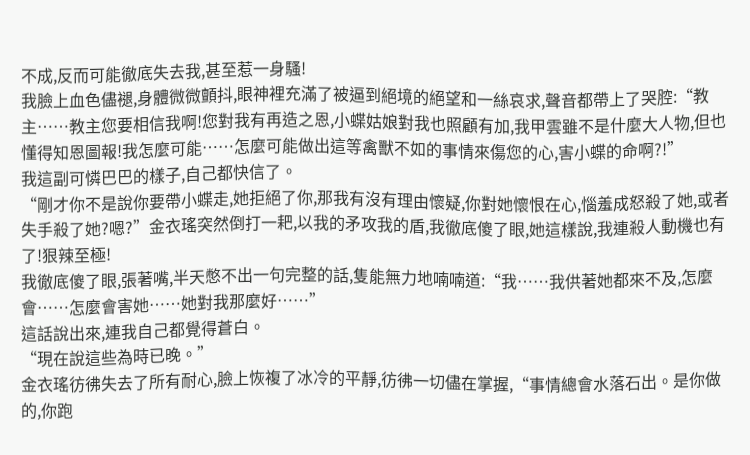不成,反而可能徹底失去我,甚至惹一身騷!
我臉上血色儘褪,身體微微顫抖,眼神裡充滿了被逼到絕境的絕望和一絲哀求,聲音都帶上了哭腔:“教主……教主您要相信我啊!您對我有再造之恩,小蝶姑娘對我也照顧有加,我甲雲雖不是什麼大人物,但也懂得知恩圖報!我怎麼可能……怎麼可能做出這等禽獸不如的事情來傷您的心,害小蝶的命啊?!”
我這副可憐巴巴的樣子,自己都快信了。
“剛才你不是說你要帶小蝶走,她拒絕了你,那我有沒有理由懷疑,你對她懷恨在心,惱羞成怒殺了她,或者失手殺了她?嗯?”金衣瑤突然倒打一耙,以我的矛攻我的盾,我徹底傻了眼,她這樣說,我連殺人動機也有了!狠辣至極!
我徹底傻了眼,張著嘴,半天憋不出一句完整的話,隻能無力地喃喃道:“我……我供著她都來不及,怎麼會……怎麼會害她……她對我那麼好……”
這話說出來,連我自己都覺得蒼白。
“現在說這些為時已晚。”
金衣瑤彷彿失去了所有耐心,臉上恢複了冰冷的平靜,彷彿一切儘在掌握,“事情總會水落石出。是你做的,你跑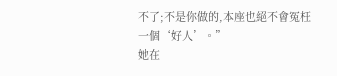不了;不是你做的,本座也絕不會冤枉一個‘好人’。”
她在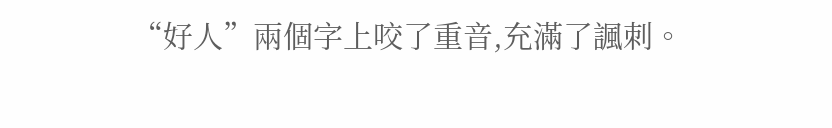“好人”兩個字上咬了重音,充滿了諷刺。